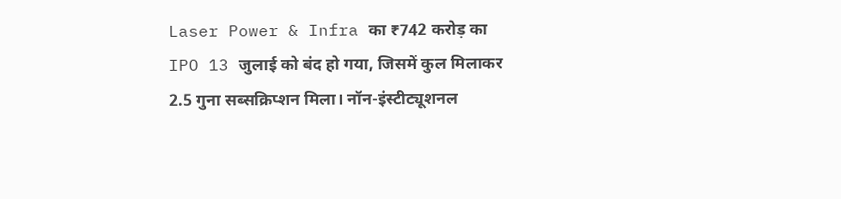Laser Power & Infra का ₹742 करोड़ का IPO 13 जुलाई को बंद हो गया, जिसमें कुल मिलाकर 2.5 गुना सब्सक्रिप्शन मिला। नॉन-इंस्टीट्यूशनल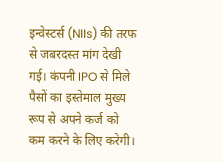इन्वेस्टर्स (NIIs) की तरफ से जबरदस्त मांग देखी गई। कंपनी IPO से मिले पैसों का इस्तेमाल मुख्य रूप से अपने कर्ज को कम करने के लिए करेगी।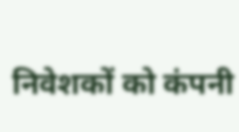निवेशकों को कंपनी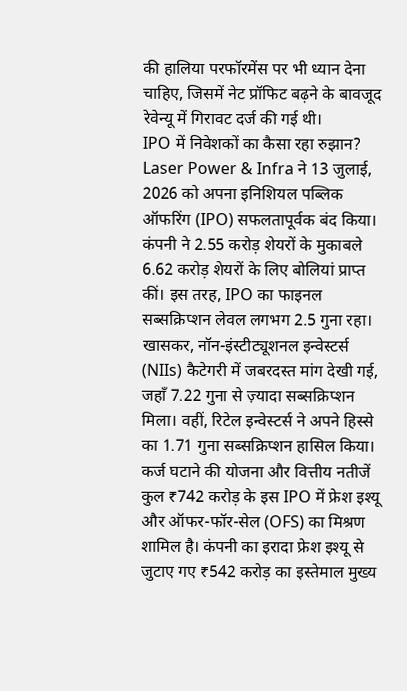की हालिया परफॉरमेंस पर भी ध्यान देना चाहिए, जिसमें नेट प्रॉफिट बढ़ने के बावजूद रेवेन्यू में गिरावट दर्ज की गई थी।
IPO में निवेशकों का कैसा रहा रुझान?
Laser Power & Infra ने 13 जुलाई, 2026 को अपना इनिशियल पब्लिक ऑफरिंग (IPO) सफलतापूर्वक बंद किया। कंपनी ने 2.55 करोड़ शेयरों के मुकाबले 6.62 करोड़ शेयरों के लिए बोलियां प्राप्त कीं। इस तरह, IPO का फाइनल सब्सक्रिप्शन लेवल लगभग 2.5 गुना रहा।
खासकर, नॉन-इंस्टीट्यूशनल इन्वेस्टर्स (NIIs) कैटेगरी में जबरदस्त मांग देखी गई, जहाँ 7.22 गुना से ज़्यादा सब्सक्रिप्शन मिला। वहीं, रिटेल इन्वेस्टर्स ने अपने हिस्से का 1.71 गुना सब्सक्रिप्शन हासिल किया।
कर्ज घटाने की योजना और वित्तीय नतीजें
कुल ₹742 करोड़ के इस IPO में फ्रेश इश्यू और ऑफर-फॉर-सेल (OFS) का मिश्रण शामिल है। कंपनी का इरादा फ्रेश इश्यू से जुटाए गए ₹542 करोड़ का इस्तेमाल मुख्य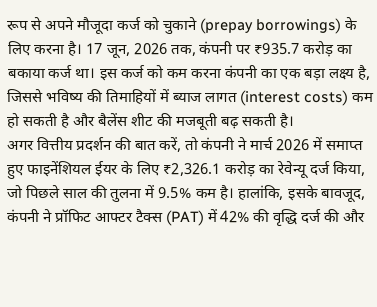रूप से अपने मौजूदा कर्ज को चुकाने (prepay borrowings) के लिए करना है। 17 जून, 2026 तक, कंपनी पर ₹935.7 करोड़ का बकाया कर्ज था। इस कर्ज को कम करना कंपनी का एक बड़ा लक्ष्य है, जिससे भविष्य की तिमाहियों में ब्याज लागत (interest costs) कम हो सकती है और बैलेंस शीट की मजबूती बढ़ सकती है।
अगर वित्तीय प्रदर्शन की बात करें, तो कंपनी ने मार्च 2026 में समाप्त हुए फाइनेंशियल ईयर के लिए ₹2,326.1 करोड़ का रेवेन्यू दर्ज किया, जो पिछले साल की तुलना में 9.5% कम है। हालांकि, इसके बावजूद, कंपनी ने प्रॉफिट आफ्टर टैक्स (PAT) में 42% की वृद्धि दर्ज की और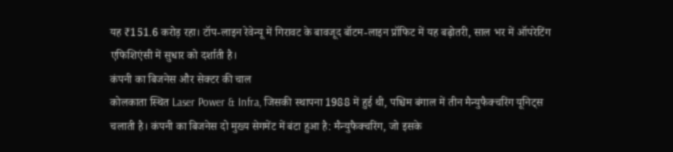यह ₹151.6 करोड़ रहा। टॉप-लाइन रेवेन्यू में गिरावट के बावजूद बॉटम-लाइन प्रॉफिट में यह बढ़ोतरी, साल भर में ऑपरेटिंग एफिशिएंसी में सुधार को दर्शाती है।
कंपनी का बिजनेस और सेक्टर की चाल
कोलकाता स्थित Laser Power & Infra, जिसकी स्थापना 1988 में हुई थी, पश्चिम बंगाल में तीन मैन्युफैक्चरिंग यूनिट्स चलाती है। कंपनी का बिजनेस दो मुख्य सेगमेंट में बंटा हुआ है: मैन्युफैक्चरिंग, जो इसके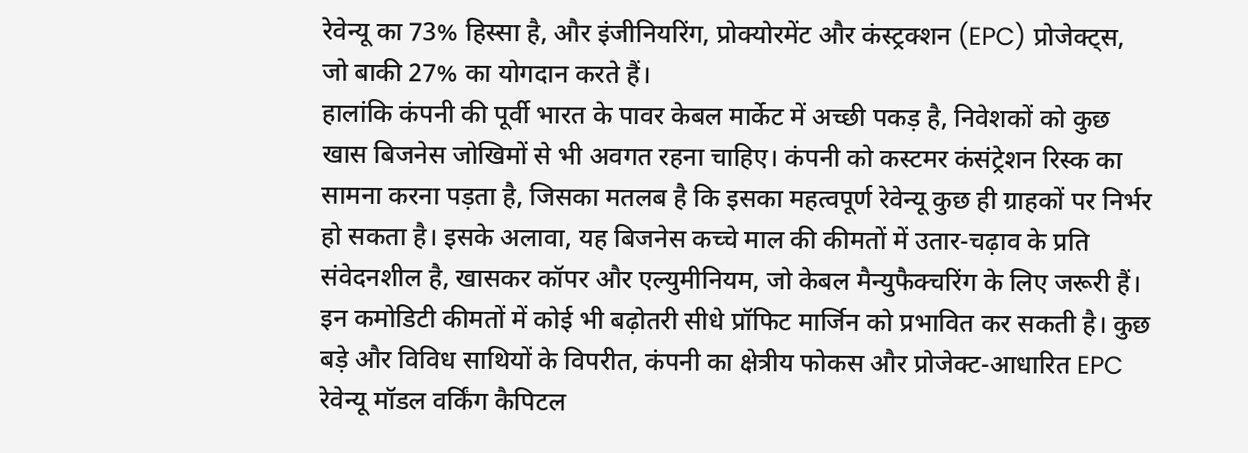रेवेन्यू का 73% हिस्सा है, और इंजीनियरिंग, प्रोक्योरमेंट और कंस्ट्रक्शन (EPC) प्रोजेक्ट्स, जो बाकी 27% का योगदान करते हैं।
हालांकि कंपनी की पूर्वी भारत के पावर केबल मार्केट में अच्छी पकड़ है, निवेशकों को कुछ खास बिजनेस जोखिमों से भी अवगत रहना चाहिए। कंपनी को कस्टमर कंसंट्रेशन रिस्क का सामना करना पड़ता है, जिसका मतलब है कि इसका महत्वपूर्ण रेवेन्यू कुछ ही ग्राहकों पर निर्भर हो सकता है। इसके अलावा, यह बिजनेस कच्चे माल की कीमतों में उतार-चढ़ाव के प्रति संवेदनशील है, खासकर कॉपर और एल्युमीनियम, जो केबल मैन्युफैक्चरिंग के लिए जरूरी हैं। इन कमोडिटी कीमतों में कोई भी बढ़ोतरी सीधे प्रॉफिट मार्जिन को प्रभावित कर सकती है। कुछ बड़े और विविध साथियों के विपरीत, कंपनी का क्षेत्रीय फोकस और प्रोजेक्ट-आधारित EPC रेवेन्यू मॉडल वर्किंग कैपिटल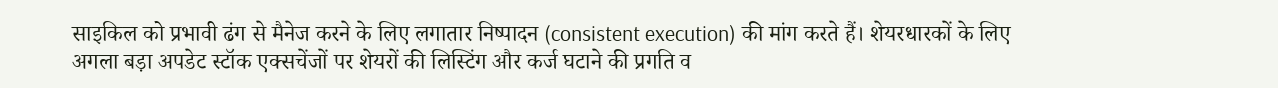साइकिल को प्रभावी ढंग से मैनेज करने के लिए लगातार निष्पादन (consistent execution) की मांग करते हैं। शेयरधारकों के लिए अगला बड़ा अपडेट स्टॉक एक्सचेंजों पर शेयरों की लिस्टिंग और कर्ज घटाने की प्रगति व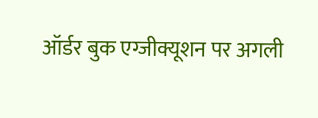ऑर्डर बुक एग्जीक्यूशन पर अगली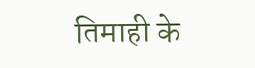तिमाही के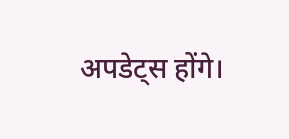अपडेट्स होंगे।